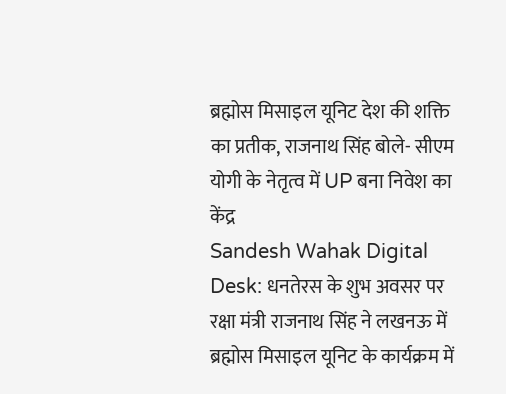ब्रह्मोस मिसाइल यूनिट देश की शक्ति का प्रतीक, राजनाथ सिंह बोले- सीएम योगी के नेतृत्व में UP बना निवेश का केंद्र
Sandesh Wahak Digital Desk: धनतेरस के शुभ अवसर पर रक्षा मंत्री राजनाथ सिंह ने लखनऊ में ब्रह्मोस मिसाइल यूनिट के कार्यक्रम में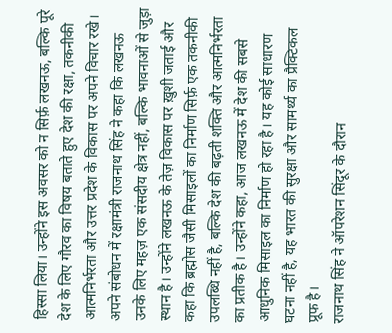हिस्सा लिया। उन्होंने इस अवसर को न सिर्फ़ लखनऊ, बल्कि पूरे देश के लिए गौरव का विषय बताते हुए देश की रक्षा, तकनीकी आत्मनिर्भरता और उत्तर प्रदेश के विकास पर अपने विचार रखे।
अपने संबोधन में रक्षामंत्री राजनाथ सिंह ने कहा कि लखनऊ उनके लिए महज़ एक संसदीय क्षेत्र नहीं, बल्कि भावनाओं से जुड़ा स्थान है। उन्होंने लखनऊ के तेज़ विकास पर ख़ुशी जताई और कहा कि ब्रह्मोस जैसी मिसाइलों का निर्माण सिर्फ़ एक तकनीकी उपलब्धि नहीं है, बल्कि देश की बढ़ती शक्ति और आत्मनिर्भरता का प्रतीक है। उन्होंने कहा, आज लखनऊ में देश की सबसे आधुनिक मिसाइल का निर्माण हो रहा है। यह कोई साधारण घटना नहीं है, यह भारत की सुरक्षा और सामर्थ्य का प्रैक्टिकल प्रूफ है।
राजनाथ सिंह ने ऑपरेशन सिंदूर के दौरान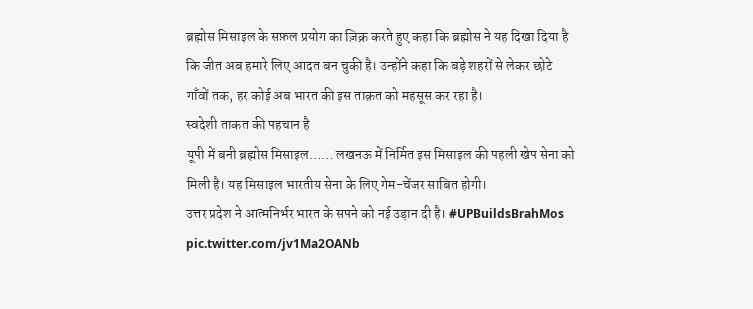ब्रह्मोस मिसाइल के सफ़ल प्रयोग का ज़िक्र करते हुए कहा कि ब्रह्मोस ने यह दिखा दिया है कि जीत अब हमारे लिए आदत बन चुकी है। उन्होंने कहा कि बड़े शहरों से लेकर छोटे गाँवों तक, हर कोई अब भारत की इस ताक़त को महसूस कर रहा है।
स्वदेशी ताकत की पहचान है
यूपी में बनी ब्रह्मोस मिसाइल…… लखनऊ में निर्मित इस मिसाइल की पहली खेप सेना को मिली है। यह मिसाइल भारतीय सेना के लिए गेम-चेंजर साबित होगी।
उत्तर प्रदेश ने आत्मनिर्भर भारत के सपने को नई उड़ान दी है। #UPBuildsBrahMos pic.twitter.com/jv1Ma2OANb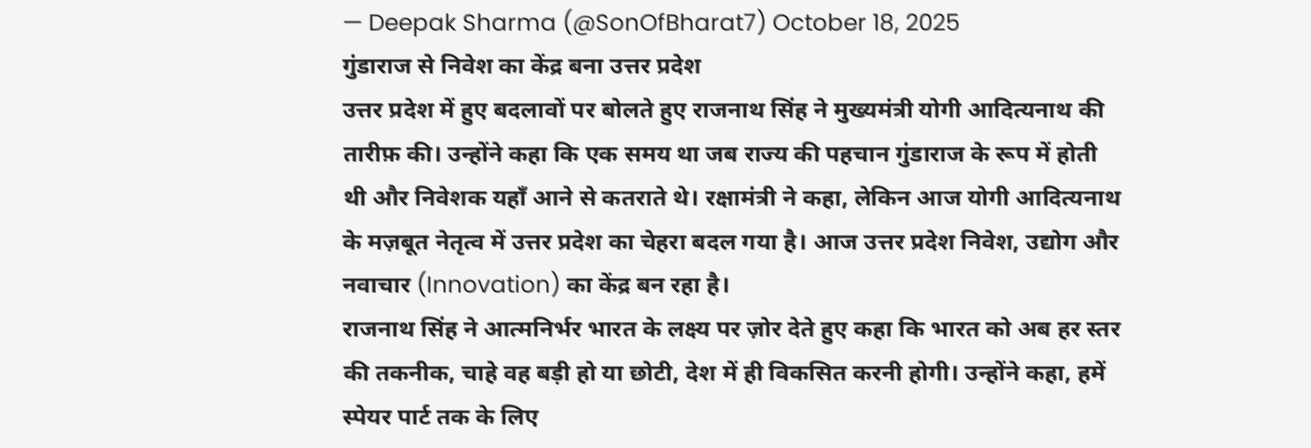— Deepak Sharma (@SonOfBharat7) October 18, 2025
गुंडाराज से निवेश का केंद्र बना उत्तर प्रदेश
उत्तर प्रदेश में हुए बदलावों पर बोलते हुए राजनाथ सिंह ने मुख्यमंत्री योगी आदित्यनाथ की तारीफ़ की। उन्होंने कहा कि एक समय था जब राज्य की पहचान गुंडाराज के रूप में होती थी और निवेशक यहाँ आने से कतराते थे। रक्षामंत्री ने कहा, लेकिन आज योगी आदित्यनाथ के मज़बूत नेतृत्व में उत्तर प्रदेश का चेहरा बदल गया है। आज उत्तर प्रदेश निवेश, उद्योग और नवाचार (Innovation) का केंद्र बन रहा है।
राजनाथ सिंह ने आत्मनिर्भर भारत के लक्ष्य पर ज़ोर देते हुए कहा कि भारत को अब हर स्तर की तकनीक, चाहे वह बड़ी हो या छोटी, देश में ही विकसित करनी होगी। उन्होंने कहा, हमें स्पेयर पार्ट तक के लिए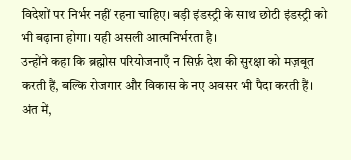विदेशों पर निर्भर नहीं रहना चाहिए। बड़ी इंडस्ट्री के साथ छोटी इंडस्ट्री को भी बढ़ाना होगा। यही असली आत्मनिर्भरता है।
उन्होंने कहा कि ब्रह्मोस परियोजनाएँ न सिर्फ़ देश की सुरक्षा को मज़बूत करती हैं, बल्कि रोजगार और विकास के नए अवसर भी पैदा करती हैं। अंत में,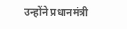उन्होंने प्रधानमंत्री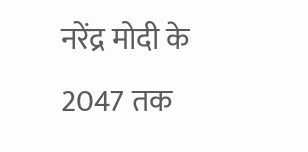नरेंद्र मोदी के 2047 तक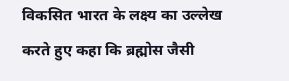विकसित भारत के लक्ष्य का उल्लेख करते हुए कहा कि ब्रह्मोस जैसी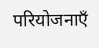परियोजनाएँ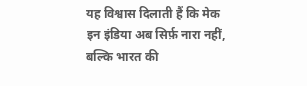यह विश्वास दिलाती हैं कि मेक इन इंडिया अब सिर्फ़ नारा नहीं, बल्कि भारत की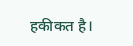हकीकत है।